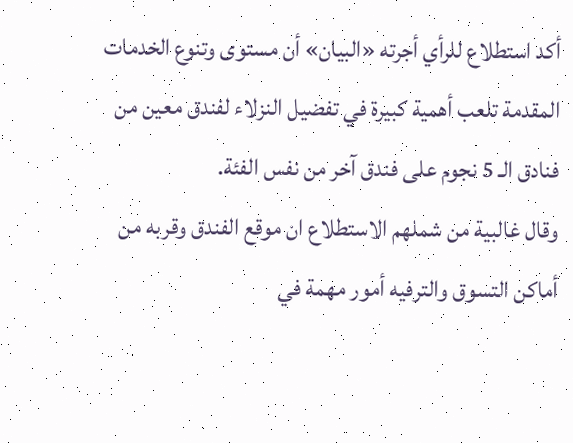أكد استطلاع للرأي أجرته «البيان» أن مستوى وتنوع الخدمات المقدمة تلعب أهمية كبيرة في تفضيل النزلاء لفندق معين من فنادق الـ 5 نجوم على فندق آخر من نفس الفئة.
وقال غالبية من شملهم الاستطلاع ان موقع الفندق وقربه من أماكن التسوق والترفيه أمور مهمة في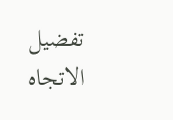تفضيل الاتجاه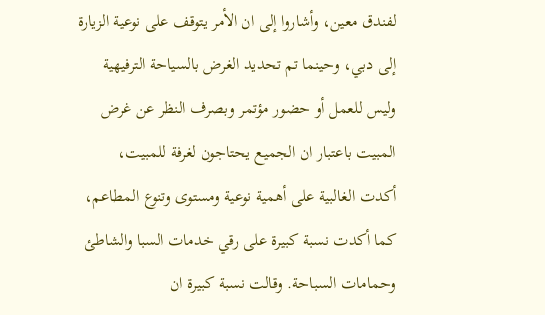لفندق معين، وأشاروا إلى ان الأمر يتوقف على نوعية الزيارة إلى دبي، وحينما تم تحديد الغرض بالسياحة الترفيهية وليس للعمل أو حضور مؤتمر وبصرف النظر عن غرض المبيت باعتبار ان الجميع يحتاجون لغرفة للمبيت،
أكدت الغالبية على أهمية نوعية ومستوى وتنوع المطاعم، كما أكدت نسبة كبيرة على رقي خدمات السبا والشاطئ وحمامات السباحة. وقالت نسبة كبيرة ان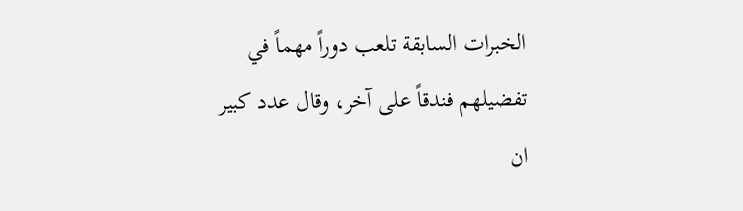الخبرات السابقة تلعب دوراً مهماً في تفضيلهم فندقاً على آخر، وقال عدد كبير ان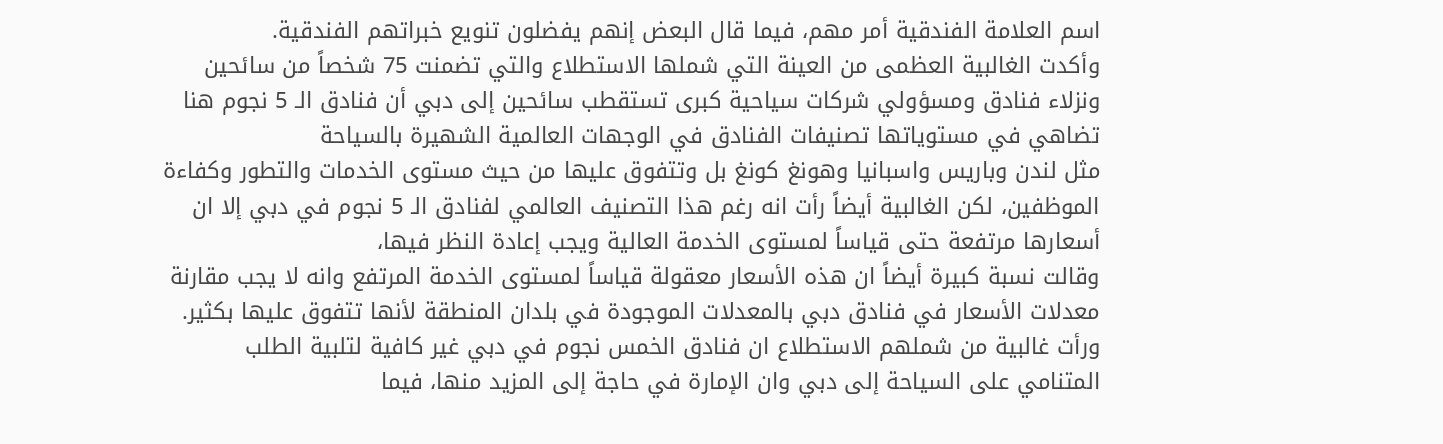اسم العلامة الفندقية أمر مهم، فيما قال البعض إنهم يفضلون تنويع خبراتهم الفندقية.
وأكدت الغالبية العظمى من العينة التي شملها الاستطلاع والتي تضمنت 75 شخصاً من سائحين ونزلاء فنادق ومسؤولي شركات سياحية كبرى تستقطب سائحين إلى دبي أن فنادق الـ 5 نجوم هنا تضاهي في مستوياتها تصنيفات الفنادق في الوجهات العالمية الشهيرة بالسياحة
مثل لندن وباريس واسبانيا وهونغ كونغ بل وتتفوق عليها من حيث مستوى الخدمات والتطور وكفاءة الموظفين، لكن الغالبية أيضاً رأت انه رغم هذا التصنيف العالمي لفنادق الـ 5 نجوم في دبي إلا ان أسعارها مرتفعة حتى قياساً لمستوى الخدمة العالية ويجب إعادة النظر فيها،
وقالت نسبة كبيرة أيضاً ان هذه الأسعار معقولة قياساً لمستوى الخدمة المرتفع وانه لا يجب مقارنة معدلات الأسعار في فنادق دبي بالمعدلات الموجودة في بلدان المنطقة لأنها تتفوق عليها بكثير.
ورأت غالبية من شملهم الاستطلاع ان فنادق الخمس نجوم في دبي غير كافية لتلبية الطلب المتنامي على السياحة إلى دبي وان الإمارة في حاجة إلى المزيد منها، فيما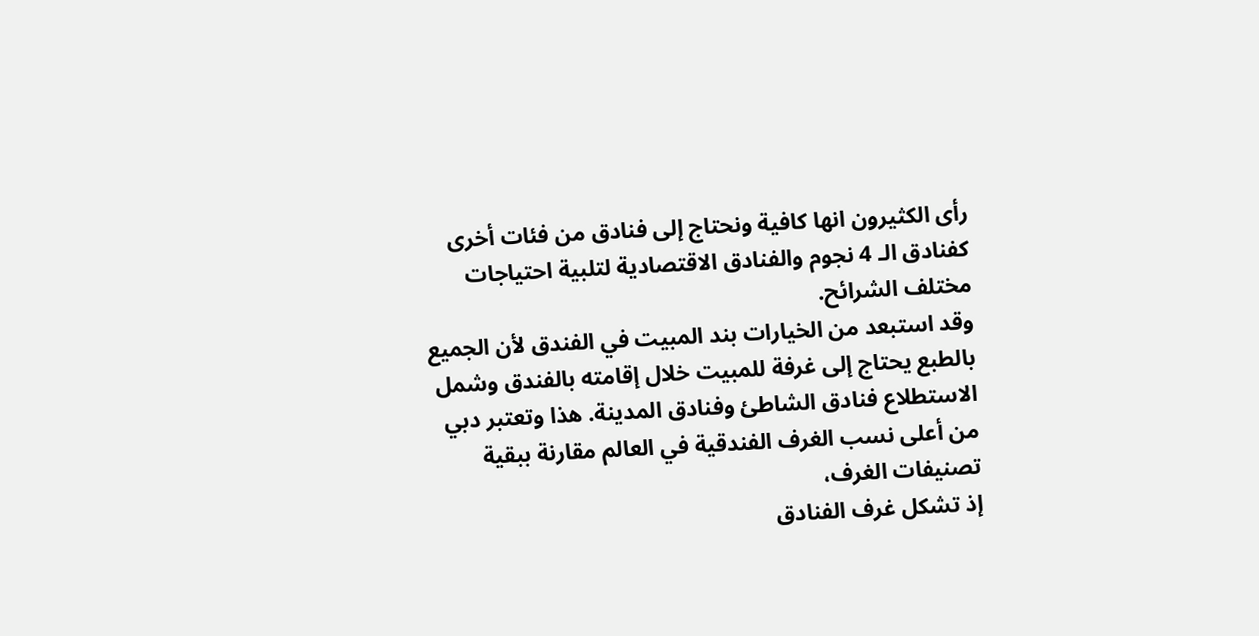رأى الكثيرون انها كافية ونحتاج إلى فنادق من فئات أخرى كفنادق الـ 4 نجوم والفنادق الاقتصادية لتلبية احتياجات مختلف الشرائح.
وقد استبعد من الخيارات بند المبيت في الفندق لأن الجميع بالطبع يحتاج إلى غرفة للمبيت خلال إقامته بالفندق وشمل الاستطلاع فنادق الشاطئ وفنادق المدينة. هذا وتعتبر دبي من أعلى نسب الغرف الفندقية في العالم مقارنة ببقية تصنيفات الغرف،
إذ تشكل غرف الفنادق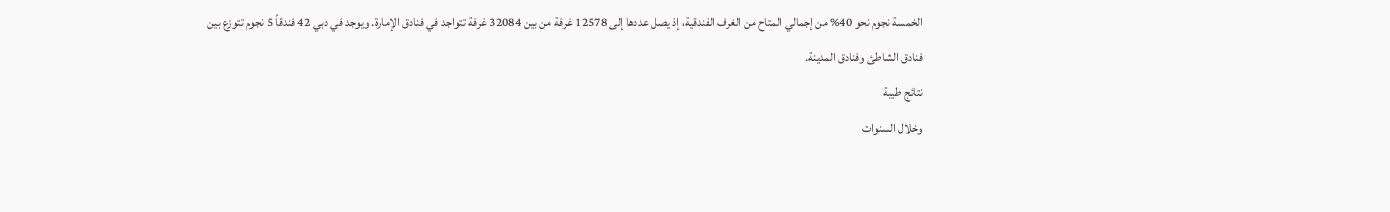الخمسة نجوم نحو 40% من إجمالي المتاح من الغرف الفندقية، إذ يصل عددها إلى 12578 غرفة من بين 32084 غرفة تتواجد في فنادق الإمارة. ويوجد في دبي 42 فندقاً 5 نجوم تتوزع بين فنادق الشاطئ وفنادق المدينة.
نتائج طيبة
وخلال السنوات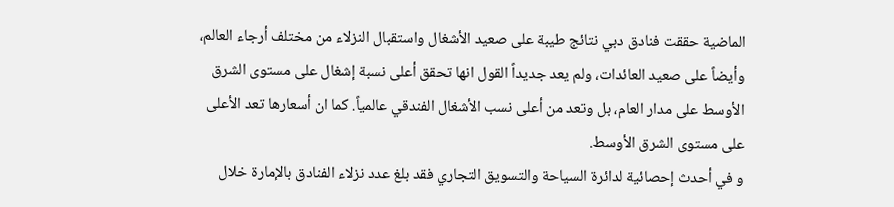الماضية حققت فنادق دبي نتائج طيبة على صعيد الأشغال واستقبال النزلاء من مختلف أرجاء العالم، وأيضاً على صعيد العائدات، ولم يعد جديداً القول انها تحقق أعلى نسبة إشغال على مستوى الشرق الأوسط على مدار العام، بل وتعد من أعلى نسب الأشغال الفندقي عالمياً. كما ان أسعارها تعد الأعلى على مستوى الشرق الأوسط.
و في أحدث إحصائية لدائرة السياحة والتسويق التجاري فقد بلغ عدد نزلاء الفنادق بالإمارة خلال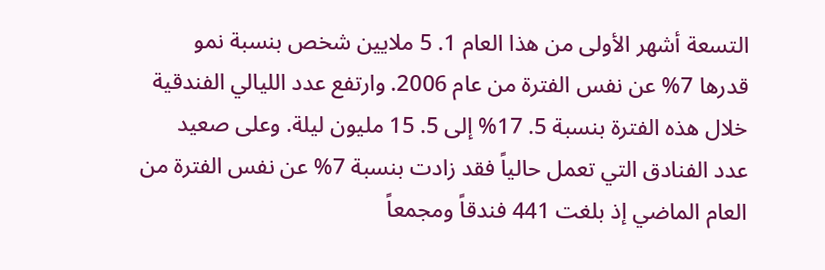التسعة أشهر الأولى من هذا العام 1. 5 ملايين شخص بنسبة نمو قدرها 7% عن نفس الفترة من عام 2006. وارتفع عدد الليالي الفندقية خلال هذه الفترة بنسبة 5. 17% إلى 5. 15 مليون ليلة. وعلى صعيد عدد الفنادق التي تعمل حالياً فقد زادت بنسبة 7% عن نفس الفترة من العام الماضي إذ بلغت 441 فندقاً ومجمعاً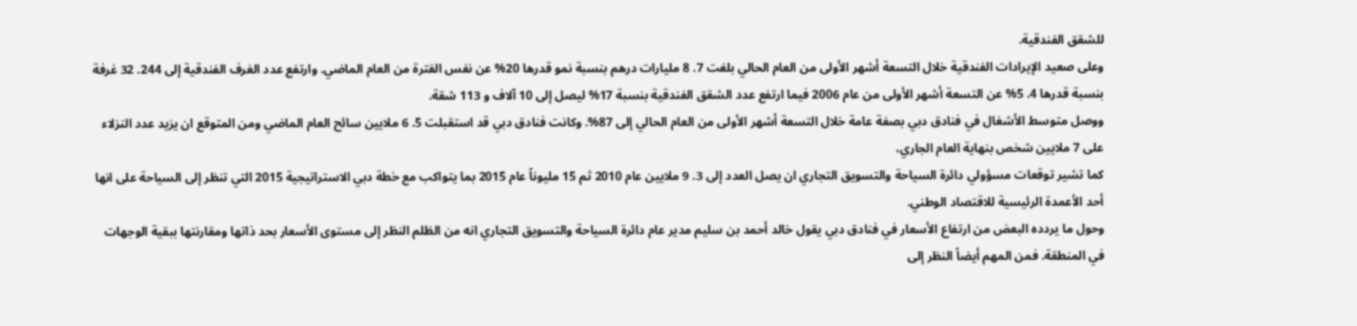للشقق الفندقية.
وعلى صعيد الإيرادات الفندقية خلال التسعة أشهر الأولى من العام الحالي بلغت 7. 8 مليارات درهم بنسبة نمو قدرها 20% عن نفس الفترة من العام الماضي. وارتفع عدد الغرف الفندقية إلى 244. 32 غرفة بنسبة قدرها 4. 5% عن التسعة أشهر الأولى من عام 2006 فيما ارتفع عدد الشقق الفندقية بنسبة 17% ليصل إلى 10 آلاف و 113 شقة.
ووصل متوسط الأشغال في فنادق دبي بصفة عامة خلال التسعة أشهر الأولى من العام الحالي إلى 87%. وكانت فنادق دبي قد استقبلت 5. 6 ملايين سائح العام الماضي ومن المتوقع ان يزيد عدد النزلاء على 7 ملايين شخص بنهاية العام الجاري،
كما تشير توقعات مسؤولي دائرة السياحة والتسويق التجاري ان يصل العدد إلى 3. 9 ملايين عام 2010 ثم 15 مليوناً عام 2015 بما يتواكب مع خطة دبي الاستراتيجية 2015 التي تنظر إلى السياحة على انها أحد الأعمدة الرئيسية للاقتصاد الوطني.
وحول ما يردده البعض من ارتفاع الأسعار في فنادق دبي يقول خالد أحمد بن سليم مدير عام دائرة السياحة والتسويق التجاري انه من الظلم النظر إلى مستوى الأسعار بحد ذاتها ومقارنتها ببقية الوجهات في المنطقة. فمن المهم أيضاً النظر إلى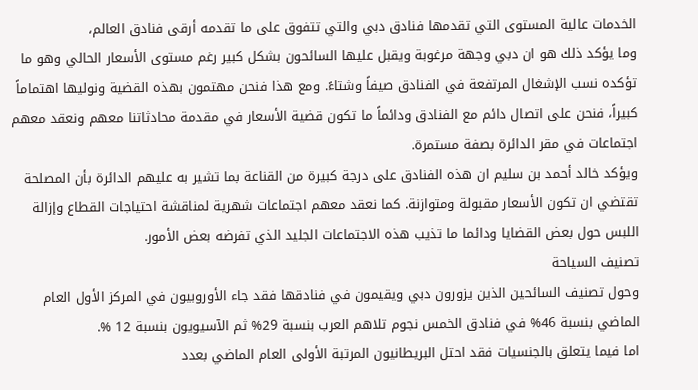الخدمات عالية المستوى التي تقدمها فنادق دبي والتي تتفوق على ما تقدمه أرقى فنادق العالم،
وما يؤكد ذلك هو ان دبي وجهة مرغوبة ويقبل عليها السائحون بشكل كبير رغم مستوى الأسعار الحالي وهو ما تؤكده نسب الإشغال المرتفعة في الفنادق صيفاً وشتاءً. ومع هذا فنحن مهتمون بهذه القضية ونوليها اهتماماً كبيراً، فنحن على اتصال دائم مع الفنادق ودائماً ما تكون قضية الأسعار في مقدمة محادثاتنا معهم ونعقد معهم اجتماعات في مقر الدائرة بصفة مستمرة.
ويؤكد خالد أحمد بن سليم ان هذه الفنادق على درجة كبيرة من القناعة بما تشير به عليهم الدائرة بأن المصلحة تقتضي ان تكون الأسعار مقبولة ومتوازنة. كما نعقد معهم اجتماعات شهرية لمناقشة احتياجات القطاع وإزالة اللبس حول بعض القضايا ودائما ما تذيب هذه الاجتماعات الجليد الذي تفرضه بعض الأمور.
تصنيف السياحة
وحول تصنيف السائحين الذين يزورون دبي ويقيمون في فنادقها فقد جاء الأوروبيون في المركز الأول العام الماضي بنسبة 46% في فنادق الخمس نجوم تلاهم العرب بنسبة 29% ثم الآسيويون بنسبة 12 %.
اما فيما يتعلق بالجنسيات فقد احتل البريطانيون المرتبة الأولى العام الماضي بعدد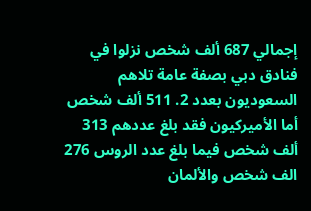إجمالي 687 ألف شخص نزلوا في فنادق دبي بصفة عامة تلاهم السعوديون بعدد 2. 511 ألف شخص أما الأميركيون فقد بلغ عددهم 313 ألف شخص فيما بلغ عدد الروس 276 الف شخص والألمان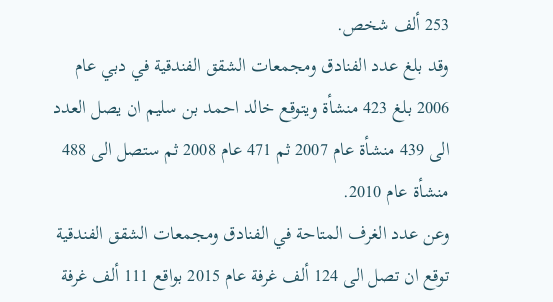253 ألف شخص.
وقد بلغ عدد الفنادق ومجمعات الشقق الفندقية في دبي عام 2006 بلغ 423 منشأة ويتوقع خالد احمد بن سليم ان يصل العدد الى 439 منشأة عام 2007 ثم 471 عام 2008 ثم ستصل الى 488 منشأة عام 2010.
وعن عدد الغرف المتاحة في الفنادق ومجمعات الشقق الفندقية توقع ان تصل الى 124 ألف غرفة عام 2015 بواقع 111 ألف غرفة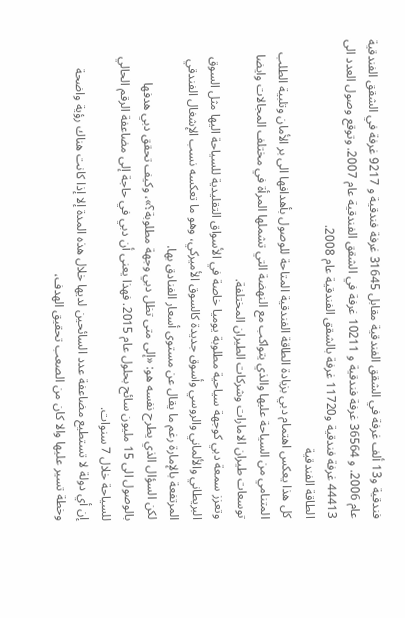فندقية و13 ألف غرفة في الشقق الفندقية مقابل 31645 غرفة فندقية و 9217 غرفة في الشقق الفندقية عام 2006. و 36564 غرفة فندقية و 10211 غرفة في الشقق الفندقية عام 2007. وتوقع وصول العدد الى 44413 غرفة فندقية و11720 غرفة بالشقق الفندقية عام 2008.
الطاقة الفندقية
كل هذا يعكس اهتمام دبي بزيادة الطاقة الفندقية المتاحة للوصول بأهدافها الى بر الأمان وتلبية الطلب المتنامي من السياحة عليها والذي يتواكب مع النهضة التي تشملها المرأة في مختلف المجالات وايضا توسعات طيران الامارات وشركات الطيران المختلفة.
وتعزز سمعة دبي كوجهة سياحية مطلوبة يوميا خاصة في الأسواق التقليدية للسياحة اليها مثل السوق البريطاني والألماني والروسي وأسوق جديدة كالسوق الأميركي، وهو ما تعكسه نسب الإشغال الفندقي المرتفعة بالإمارة رغم ما يقال عن مستوى أسعار الفنادق بها.
لكن السؤال الذي يطرح نفسه هو: «إلى متى تظل دبي وجهة مطلوبة؟»، وكيف تحقق دبي هدفها بالوصول الى 15 مليون سائح بحلول عام 2015. فهذا يعنى أن دبي في حاجة إلى مضاعفة الرقم الحالي للسياحة خلال 7 سنوات.
إن أي دولة لا تستطيع مضاعفة عدد السائحين لديها خلال هذه المدة إلا إذا كانت هناك رؤية واضحة وخطة تسير عليها والا كان من الصعب تحقيق الهدف،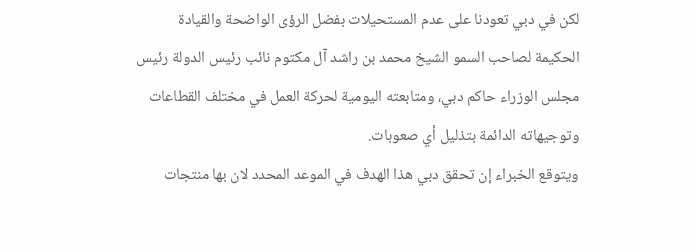لكن في دبي تعودنا على عدم المستحيلات بفضل الرؤى الواضحة والقيادة الحكيمة لصاحب السمو الشيخ محمد بن راشد آل مكتوم نائب رئيس الدولة رئيس مجلس الوزراء حاكم دبي، ومتابعته اليومية لحركة العمل في مختلف القطاعات وتوجيهاته الدائمة بتذليل أي صعوبات.
ويتوقع الخبراء إن تحقق دبي هذا الهدف في الموعد المحدد لان بها منتجات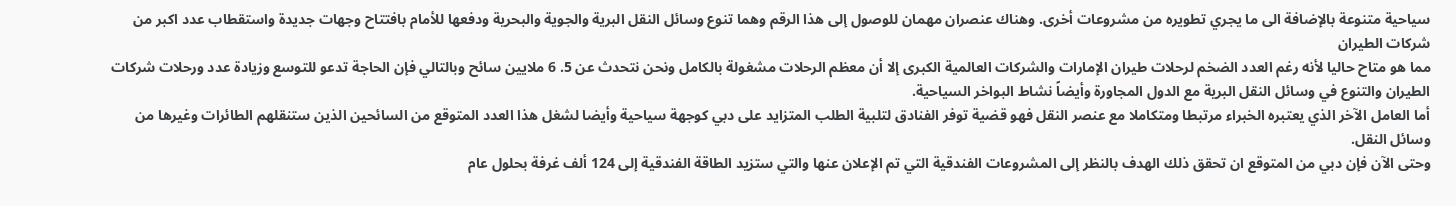سياحية متنوعة بالإضافة الى ما يجري تطويره من مشروعات أخرى. وهناك عنصران مهمان للوصول إلى هذا الرقم وهما تنوع وسائل النقل البرية والجوية والبحرية ودفعها للأمام بافتتاح وجهات جديدة واستقطاب عدد اكبر من شركات الطيران
مما هو متاح حاليا لأنه رغم العدد الضخم لرحلات طيران الإمارات والشركات العالمية الكبرى إلا أن معظم الرحلات مشغولة بالكامل ونحن نتحدث عن 5. 6 ملايين سائح وبالتالي فإن الحاجة تدعو للتوسع وزيادة عدد ورحلات شركات الطيران والتنوع في وسائل النقل البرية مع الدول المجاورة وأيضاً نشاط البواخر السياحية.
أما العامل الآخر الذي يعتبره الخبراء مرتبطا ومتكاملا مع عنصر النقل فهو قضية توفر الفنادق لتلبية الطلب المتزايد على دبي كوجهة سياحية وأيضا لشغل هذا العدد المتوقع من السائحين الذين ستنقلهم الطائرات وغيرها من وسائل النقل.
وحتى الآن فإن دبي من المتوقع ان تحقق ذلك الهدف بالنظر إلى المشروعات الفندقية التي تم الإعلان عنها والتي ستزيد الطاقة الفندقية إلى 124 ألف غرفة بحلول عام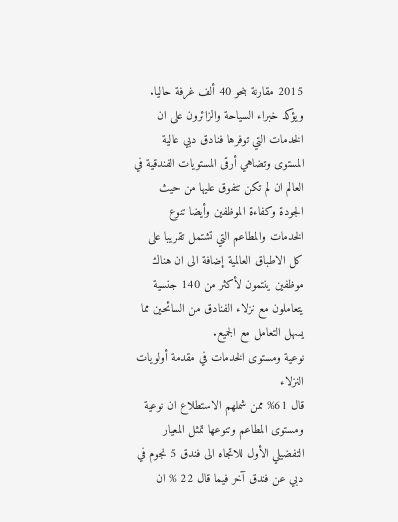2015 مقارنة بنحو 40 ألف غرفة حاليا.
ويؤكد خبراء السياحة والزائرون على ان الخدمات التي توفرها فنادق دبي عالية المستوى وتضاهي أرقى المستويات الفندقية في العالم ان لم تكن تتفوق عليها من حيث الجودة وكفاءة الموظفين وأيضا تنوع الخدمات والمطاعم التي تشتمل تقريبا على كل الاطباق العالمية إضافة الى ان هناك موظفين ينتمون لأكثر من 140 جنسية يتعاملون مع نزلاء الفنادق من السائحين مما يسهل التعامل مع الجميع.
نوعية ومستوى الخدمات في مقدمة أولويات النزلاء
قال 61% ممن شملهم الاستطلاع ان نوعية ومستوى المطاعم وتنوعها تمثل المعيار التفضيلي الأول للاتجاه الى فندق 5 نجوم في دبي عن فندق آخر فيما قال 22 % ان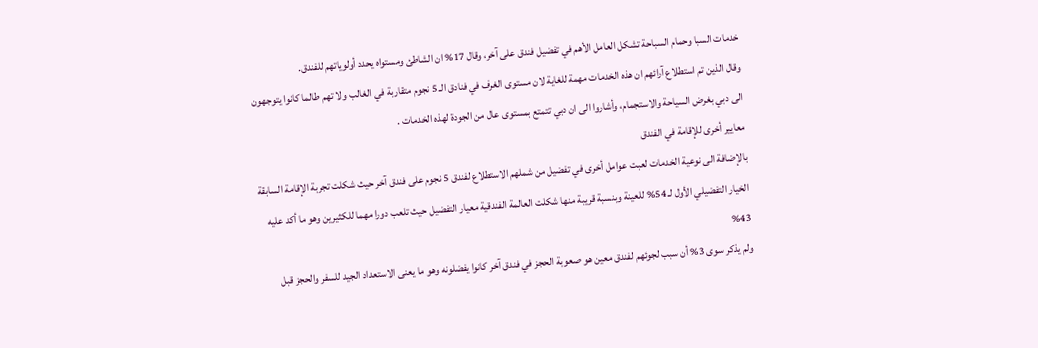خدمات السبا وحمام السباحة تشكل العامل الأهم في تفضيل فندق على آخر، وقال 17% ان الشاطئ ومستواه يحدد أولوياتهم للفندق.
وقال الذين تم استطلاع آرائهم ان هذه الخدمات مهمة للغاية لان مستوى الغرف في فنادق الـ 5 نجوم متقاربة في الغالب ولا تهم طالما كانوا يتوجهون الى دبي بغرض السياحة والاستجمام، وأشاروا الى ان دبي تتمتع بمستوى عال من الجودة لهذه الخدمات .
معايير أخرى للإقامة في الفندق
بالإضافة الى نوعية الخدمات لعبت عوامل أخرى في تفضيل من شملهم الاستطلاع لفندق 5 نجوم على فندق آخر حيث شكلت تجربة الإقامة السابقة الخيار التفضيلي الأول لـ 54% للعينة وبنسبة قريبة منها شكلت العالمة الفندقية معيار التفضيل حيث تلعب دورا مهما للكثيرين وهو ما أكد عليه 43%
ولم يذكر سوى 3% أن سبب لجوئهم لفندق معين هو صعوبة الحجز في فندق آخر كانوا يفضلونه وهو ما يعنى الاستعداد الجيد للسفر والحجز قبل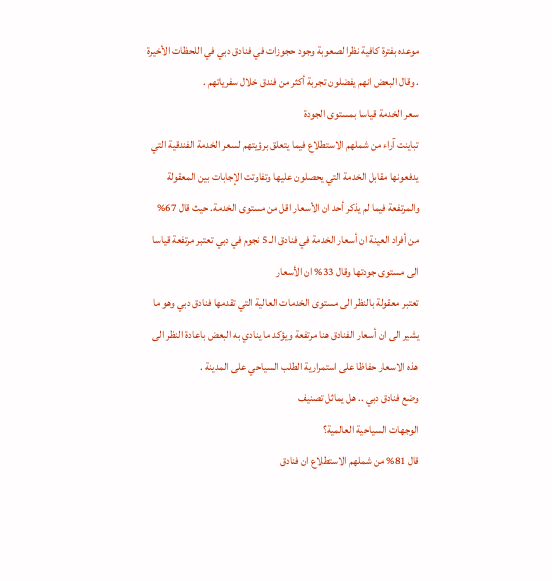موعده بفترة كافية نظرا لصعوبة وجود حجوزات في فنادق دبي في اللحظات الأخيرة . وقال البعض انهم يفضلون تجربة أكثر من فندق خلال سفرياتهم .
سعر الخدمة قياسا بمستوى الجودة
تباينت آراء من شملهم الاستطلاع فيما يتعلق برؤيتهم لسعر الخدمة الفندقية التي يدفعونها مقابل الخدمة التي يحصلون عليها وتفاوتت الإجابات بين المعقولة والمرتفعة فيما لم يذكر أحد ان الأسعار اقل من مستوى الخدمة. حيث قال 67% من أفراد العينة ان أسعار الخدمة في فنادق الـ 5 نجوم في دبي تعتبر مرتفعة قياسا الى مستوى جودتها وقال 33% ان الأسعار
تعتبر معقولة بالنظر الى مستوى الخدمات العالية التي تقدمها فنادق دبي وهو ما يشير الى ان أسعار الفنادق هنا مرتفعة ويؤكد ما ينادي به البعض باعادة النظر الى هذه الاسعار حفاظا على استمرارية الطلب السياحي على المدينة .
وضع فنادق دبي .. هل يماثل تصنيف
الوجهات السياحية العالمية؟
قال 81% من شملهم الاستطلاع ان فنادق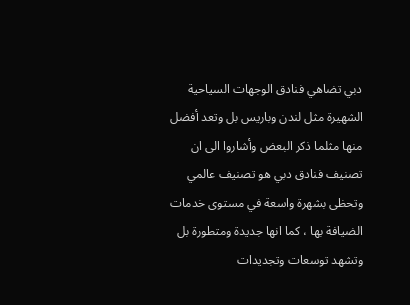دبي تضاهي فنادق الوجهات السياحية الشهيرة مثل لندن وباريس بل وتعد أفضل منها مثلما ذكر البعض وأشاروا الى ان تصنيف فنادق دبي هو تصنيف عالمي وتحظى بشهرة واسعة في مستوى خدمات الضيافة بها ، كما انها جديدة ومتطورة بل وتشهد توسعات وتجديدات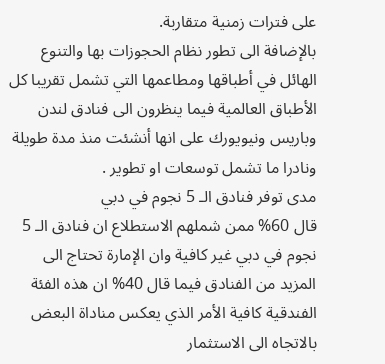على فترات زمنية متقاربة.
بالإضافة الى تطور نظام الحجوزات بها والتنوع الهائل في أطباقها ومطاعمها التي تشمل تقريبا كل الأطباق العالمية فيما ينظرون الى فنادق لندن وباريس ونيويورك على انها أنشئت منذ مدة طويلة ونادرا ما تشمل توسعات او تطوير .
مدى توفر فنادق الـ 5 نجوم في دبي
قال 60% ممن شملهم الاستطلاع ان فنادق الـ 5 نجوم في دبي غير كافية وان الإمارة تحتاج الى المزيد من الفنادق فيما قال 40% ان هذه الفئة الفندقية كافية الأمر الذي يعكس مناداة البعض بالاتجاه الى الاستثمار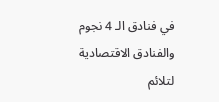في فنادق الـ 4 نجوم والفنادق الاقتصادية لتلائم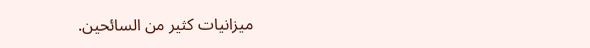ميزانيات كثير من السائحين.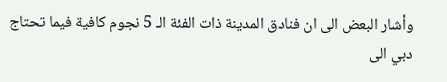وأشار البعض الى ان فنادق المدينة ذات الفئة الـ 5 نجوم كافية فيما تحتاج دبي الى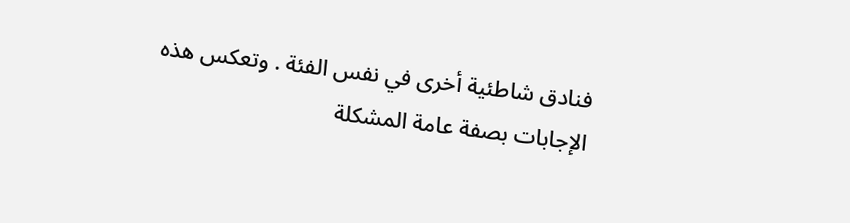فنادق شاطئية أخرى في نفس الفئة . وتعكس هذه الإجابات بصفة عامة المشكلة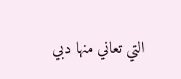التي تعاني منها دبي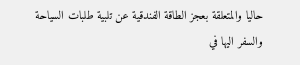حاليا والمتعلقة بعجز الطاقة الفندقية عن تلبية طلبات السياحة والسفر اليها في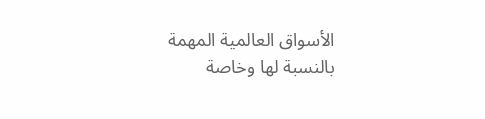الأسواق العالمية المهمة بالنسبة لها وخاصة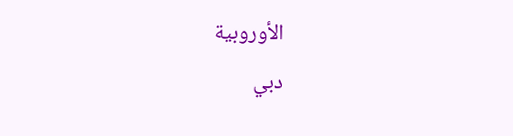الأوروبية
دبي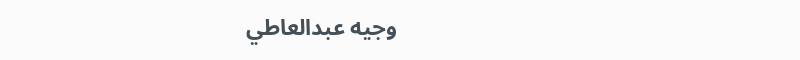وجيه عبدالعاطي